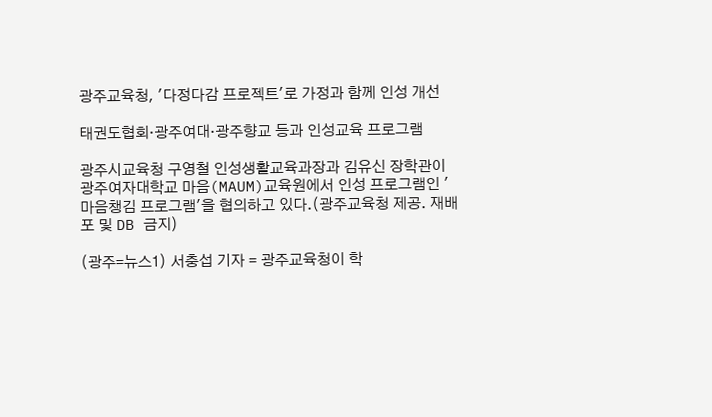광주교육청, '다정다감 프로젝트'로 가정과 함께 인성 개선

태권도협회·광주여대·광주향교 등과 인성교육 프로그램

광주시교육청 구영철 인성생활교육과장과 김유신 장학관이 광주여자대학교 마음(MAUM)교육원에서 인성 프로그램인 '마음챙김 프로그램'을 협의하고 있다.(광주교육청 제공. 재배포 및 DB 금지)

(광주=뉴스1) 서충섭 기자 = 광주교육청이 학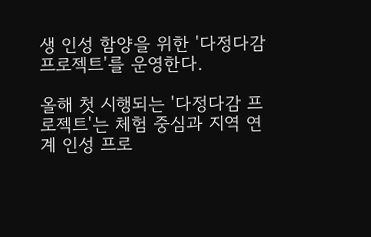생 인성 함양을 위한 '다정다감 프로젝트'를 운영한다.

올해 첫 시행되는 '다정다감 프로젝트'는 체험 중심과 지역 연계 인성 프로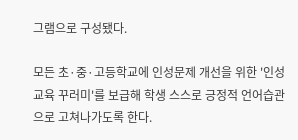그램으로 구성됐다.

모든 초·중·고등학교에 인성문제 개선을 위한 '인성교육 꾸러미'를 보급해 학생 스스로 긍정적 언어습관으로 고쳐나가도록 한다.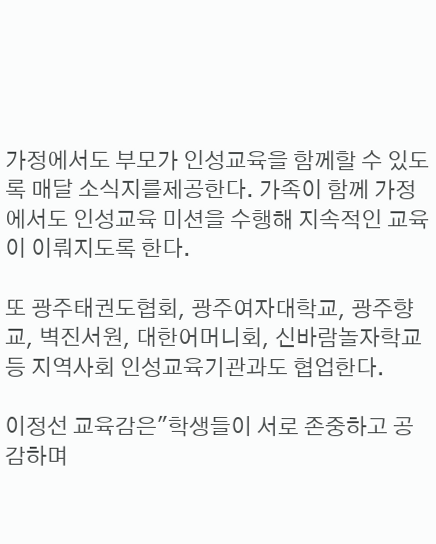가정에서도 부모가 인성교육을 함께할 수 있도록 매달 소식지를제공한다. 가족이 함께 가정에서도 인성교육 미션을 수행해 지속적인 교육이 이뤄지도록 한다.

또 광주태권도협회, 광주여자대학교, 광주향교, 벽진서원, 대한어머니회, 신바람놀자학교 등 지역사회 인성교육기관과도 협업한다.

이정선 교육감은"학생들이 서로 존중하고 공감하며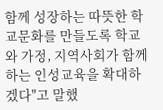함께 성장하는 따뜻한 학교문화를 만들도록 학교와 가정, 지역사회가 함께하는 인성교육을 확대하겠다"고 말했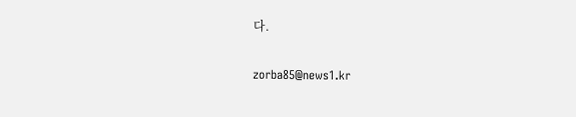다.

zorba85@news1.kr